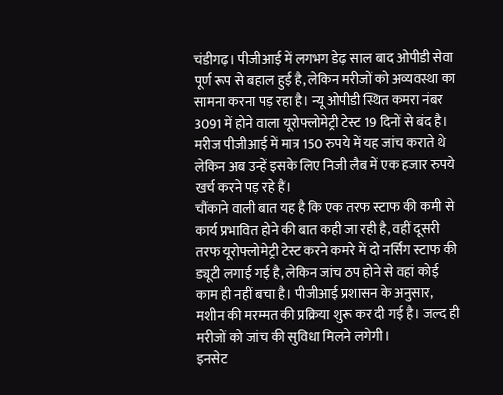चंडीगढ़। पीजीआई में लगभग डेढ़ साल बाद ओपीडी सेवा पूर्ण रूप से बहाल हुई है, लेकिन मरीजों को अव्यवस्था का सामना करना पड़ रहा है। न्यू ओपीडी स्थित कमरा नंबर 3091 में होने वाला यूरोफ्लोमेट्री टेस्ट 19 दिनों से बंद है। मरीज पीजीआई में मात्र 150 रुपये में यह जांच कराते थे लेकिन अब उन्हें इसके लिए निजी लैब में एक हजार रुपये खर्च करने पड़ रहे हैं।
चौंकाने वाली बात यह है कि एक तरफ स्टाफ की कमी से कार्य प्रभावित होने की बात कही जा रही है, वहीं दूसरी तरफ यूरोफ्लोमेट्री टेस्ट करने कमरे में दो नर्सिंग स्टाफ की ड्यूटी लगाई गई है, लेकिन जांच ठप होने से वहां कोई काम ही नहीं बचा है। पीजीआई प्रशासन के अनुसार, मशीन की मरम्मत की प्रक्रिया शुरू कर दी गई है। जल्द ही मरीजों को जांच की सुविधा मिलने लगेगी।
इनसेट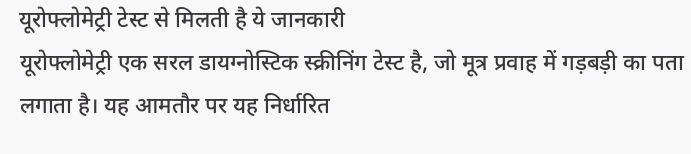यूरोफ्लोमेट्री टेस्ट से मिलती है ये जानकारी
यूरोफ्लोमेट्री एक सरल डायग्नोस्टिक स्क्रीनिंग टेस्ट है, जो मूत्र प्रवाह में गड़बड़ी का पता लगाता है। यह आमतौर पर यह निर्धारित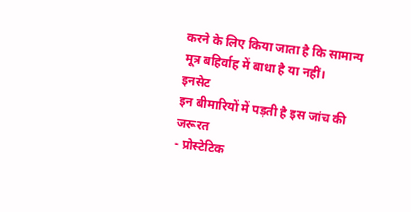करने के लिए किया जाता है कि सामान्य मूत्र बहिर्वाह में बाधा है या नहीं।
इनसेट
इन बीमारियों में पड़ती है इस जांच की जरूरत
- प्रोस्टेटिक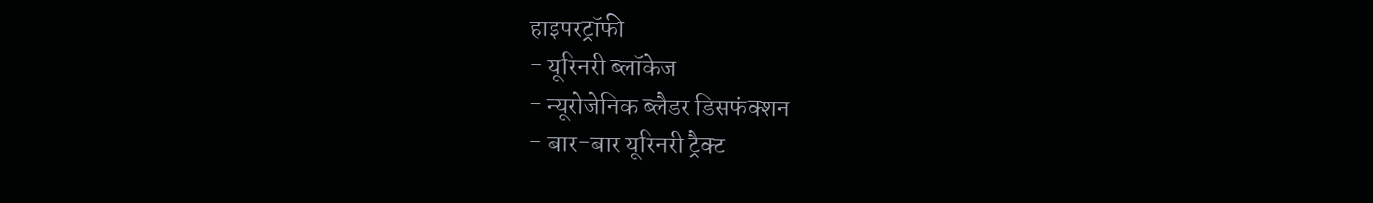हाइपरट्रॉफी
- यूरिनरी ब्लॉकेज
- न्यूरोजेनिक ब्लैडर डिसफंक्शन
- बार-बार यूरिनरी ट्रैक्ट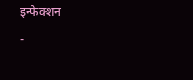इन्फेक्शन
-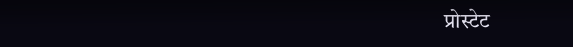प्रोस्टेट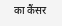का कैंसर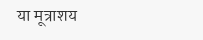या मूत्राशय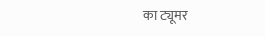का ट्यूमर